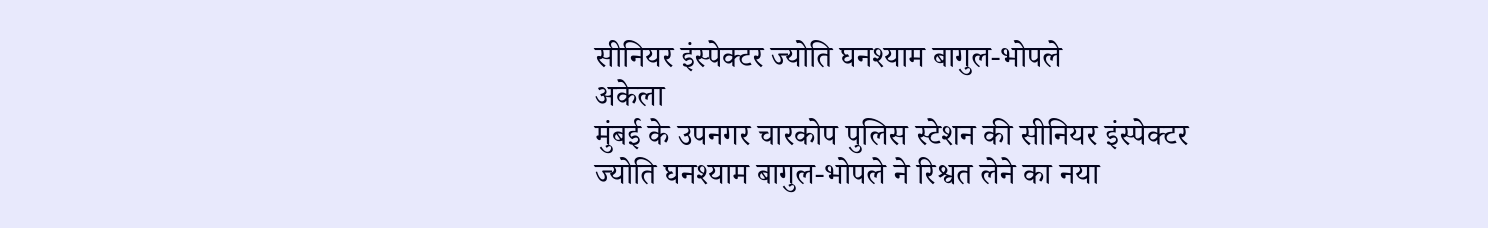सीनियर इंस्पेक्टर ज्योति घनश्याम बागुल-भोपले
अकेला
मुंबई के उपनगर चारकोप पुलिस स्टेशन की सीनियर इंस्पेक्टर ज्योति घनश्याम बागुल-भोपले ने रिश्वत लेने का नया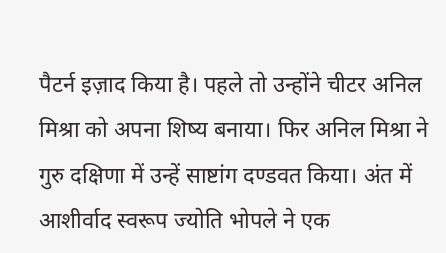पैटर्न इज़ाद किया है। पहले तो उन्होंने चीटर अनिल मिश्रा को अपना शिष्य बनाया। फिर अनिल मिश्रा ने गुरु दक्षिणा में उन्हें साष्टांग दण्डवत किया। अंत में आशीर्वाद स्वरूप ज्योति भोपले ने एक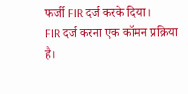फर्जी FIR दर्ज करके दिया।
FIR दर्ज करना एक कॉमन प्रक्रिया है।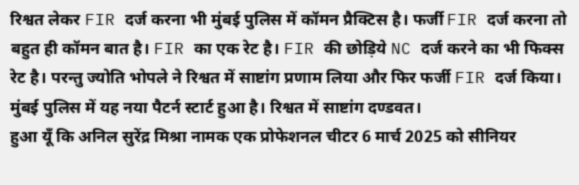रिश्वत लेकर FIR दर्ज करना भी मुंबई पुलिस में कॉमन प्रैक्टिस है। फर्जी FIR दर्ज करना तो बहुत ही कॉमन बात है। FIR का एक रेट है। FIR की छोड़िये NC दर्ज करने का भी फिक्स रेट है। परन्तु ज्योति भोपले ने रिश्वत में साष्टांग प्रणाम लिया और फिर फर्जी FIR दर्ज किया। मुंबई पुलिस में यह नया पैटर्न स्टार्ट हुआ है। रिश्वत में साष्टांग दण्डवत।
हुआ यूँ कि अनिल सुरेंद्र मिश्रा नामक एक प्रोफेशनल चीटर 6 मार्च 2025 को सीनियर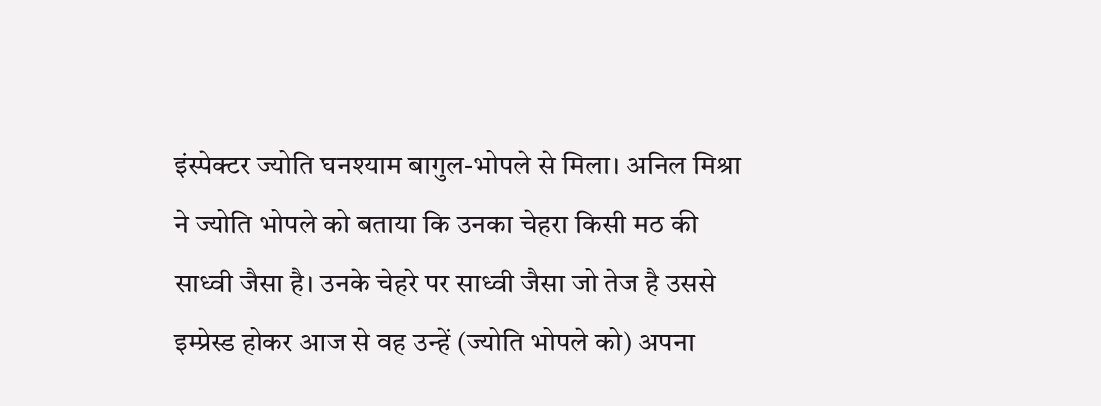इंस्पेक्टर ज्योति घनश्याम बागुल-भोपले से मिला। अनिल मिश्रा ने ज्योति भोपले को बताया कि उनका चेहरा किसी मठ की साध्वी जैसा है। उनके चेहरे पर साध्वी जैसा जो तेज है उससे इम्प्रेस्ड होकर आज से वह उन्हें (ज्योति भोपले को) अपना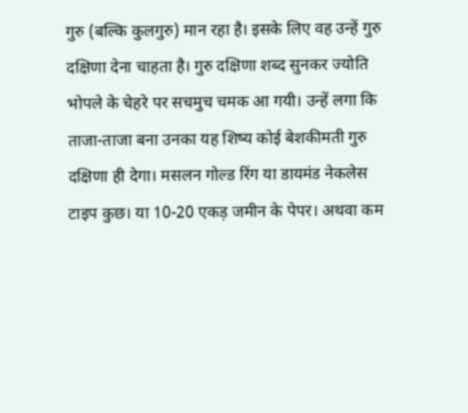गुरु (बल्कि कुलगुरु) मान रहा है। इसके लिए वह उन्हें गुरु दक्षिणा देना चाहता है। गुरु दक्षिणा शब्द सुनकर ज्योति भोपले के चेहरे पर सचमुच चमक आ गयी। उन्हें लगा कि ताजा-ताजा बना उनका यह शिष्य कोई बेशकीमती गुरु दक्षिणा ही देगा। मसलन गोल्ड रिंग या डायमंड नेकलेस टाइप कुछ। या 10-20 एकड़ जमीन के पेपर। अथवा कम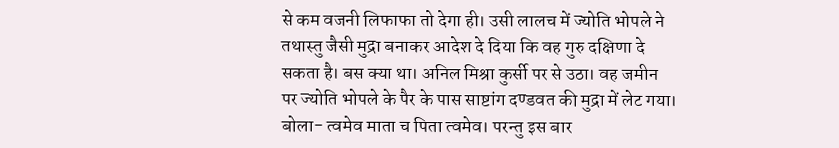से कम वजनी लिफाफा तो देगा ही। उसी लालच में ज्योति भोपले ने तथास्तु जैसी मुद्रा बनाकर आदेश दे दिया कि वह गुरु दक्षिणा दे सकता है। बस क्या था। अनिल मिश्रा कुर्सी पर से उठा। वह जमीन पर ज्योति भोपले के पैर के पास साष्टांग दण्डवत की मुद्रा में लेट गया। बोला- त्वमेव माता च पिता त्वमेव। परन्तु इस बार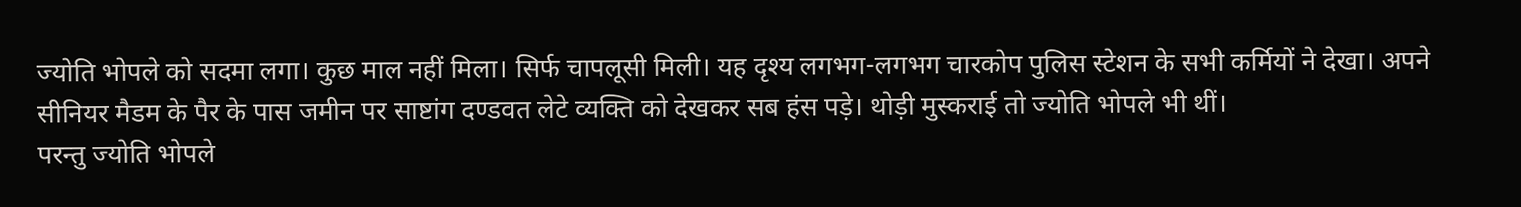ज्योति भोपले को सदमा लगा। कुछ माल नहीं मिला। सिर्फ चापलूसी मिली। यह दृश्य लगभग-लगभग चारकोप पुलिस स्टेशन के सभी कर्मियों ने देखा। अपने सीनियर मैडम के पैर के पास जमीन पर साष्टांग दण्डवत लेटे व्यक्ति को देखकर सब हंस पड़े। थोड़ी मुस्कराई तो ज्योति भोपले भी थीं।
परन्तु ज्योति भोपले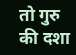तो गुरु की दशा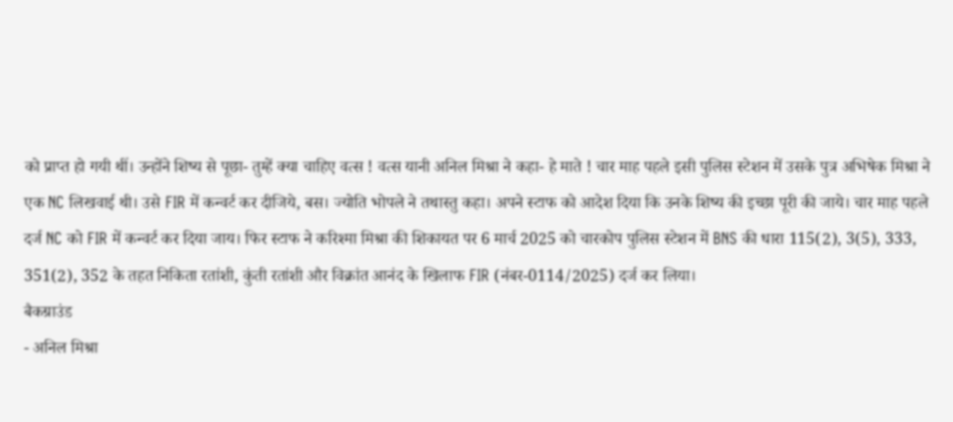को प्राप्त हो गयी थीं। उन्होंने शिष्य से पूछा- तुम्हें क्या चाहिए वत्स ! वत्स यानी अनिल मिश्रा ने कहा- हे माते ! चार माह पहले इसी पुलिस स्टेशन में उसके पुत्र अभिषेक मिश्रा ने एक NC लिखवाई थी। उसे FIR में कन्वर्ट कर दीजिये, बस। ज्योति भोपले ने तथास्तु कहा। अपने स्टाफ को आदेश दिया कि उनके शिष्य की इच्छा पूरी की जाये। चार माह पहले दर्ज NC को FIR में कन्वर्ट कर दिया जाय। फिर स्टाफ ने करिश्मा मिश्रा की शिकायत पर 6 मार्च 2025 को चारकोप पुलिस स्टेशन में BNS की धारा 115(2), 3(5), 333, 351(2), 352 के तहत निकिता रतांशी, कुंती रतांशी और विक्रांत आनंद के खिलाफ FIR (नंबर-0114/2025) दर्ज कर लिया।
बैकग्राउंड
- अनिल मिश्रा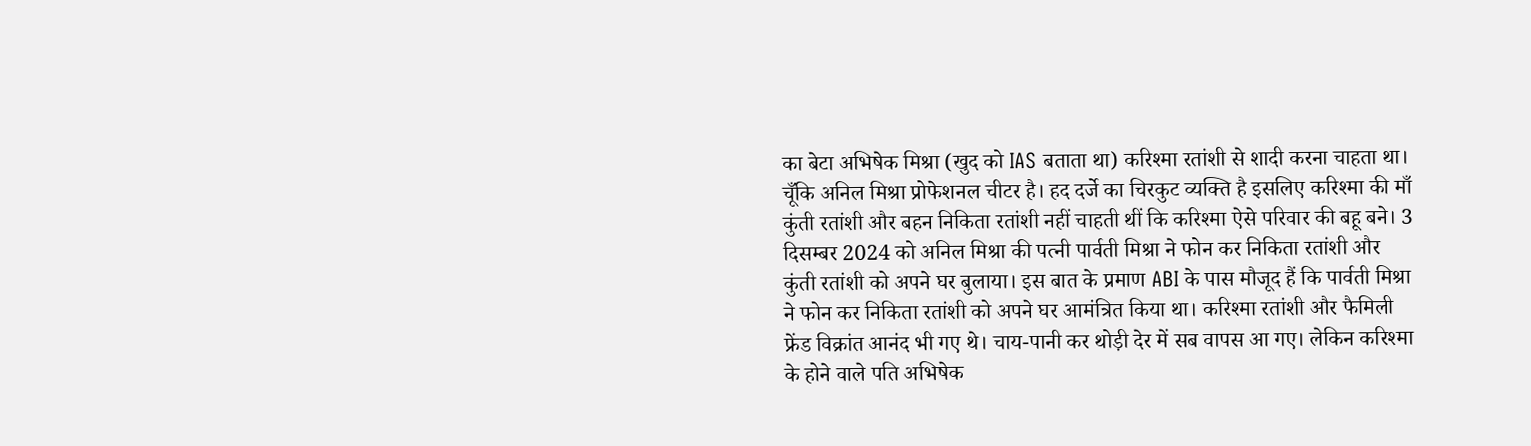का बेटा अभिषेक मिश्रा (खुद को IAS बताता था) करिश्मा रतांशी से शादी करना चाहता था। चूँकि अनिल मिश्रा प्रोफेशनल चीटर है। हद दर्जे का चिरकुट व्यक्ति है इसलिए करिश्मा की माँ कुंती रतांशी और बहन निकिता रतांशी नहीं चाहती थीं कि करिश्मा ऐसे परिवार की बहू बने। 3 दिसम्बर 2024 को अनिल मिश्रा की पत्नी पार्वती मिश्रा ने फोन कर निकिता रतांशी और कुंती रतांशी को अपने घर बुलाया। इस बात के प्रमाण ABI के पास मौजूद हैं कि पार्वती मिश्रा ने फोन कर निकिता रतांशी को अपने घर आमंत्रित किया था। करिश्मा रतांशी और फैमिली फ्रेंड विक्रांत आनंद भी गए थे। चाय-पानी कर थोड़ी देर में सब वापस आ गए। लेकिन करिश्मा के होने वाले पति अभिषेक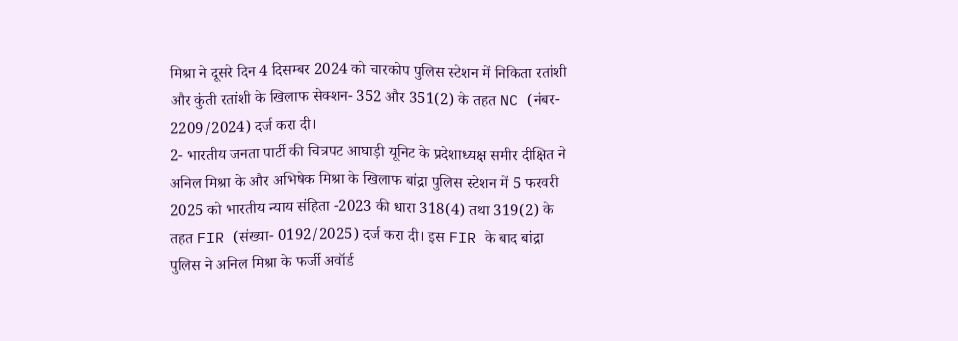मिश्रा ने दूसरे दिन 4 दिसम्बर 2024 को चारकोप पुलिस स्टेशन में निकिता रतांशी और कुंती रतांशी के खिलाफ सेक्शन- 352 और 351(2) के तहत NC (नंबर- 2209/2024) दर्ज करा दी।
2- भारतीय जनता पार्टी की चित्रपट आघाड़ी यूनिट के प्रदेशाध्यक्ष समीर दीक्षित ने अनिल मिश्रा के और अभिषेक मिश्रा के खिलाफ बांद्रा पुलिस स्टेशन में 5 फरवरी 2025 को भारतीय न्याय संहिता -2023 की धारा 318(4) तथा 319(2) के तहत FIR (संख्या- 0192/2025) दर्ज करा दी। इस FIR के बाद बांद्रा पुलिस ने अनिल मिश्रा के फर्जी अवॉर्ड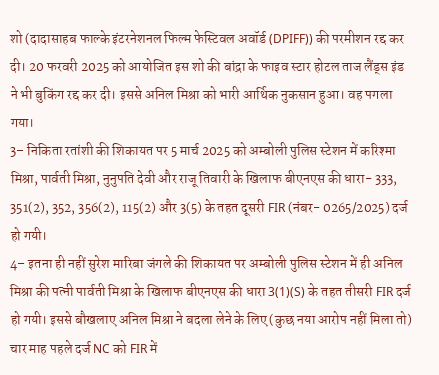शो (दादासाहब फाल्के इंटरनेशनल फिल्म फेस्टिवल अवॉर्ड (DPIFF)) की परमीशन रद्द कर दी। 20 फरवरी 2025 को आयोजित इस शो की बांद्रा के फाइव स्टार होटल ताज लैंड्स इंड ने भी बुकिंग रद्द कर दी। इससे अनिल मिश्रा को भारी आर्थिक नुकसान हुआ। वह पगला गया।
3– निकिता रतांशी की शिकायत पर 5 मार्च 2025 को अम्बोली पुलिस स्टेशन में करिश्मा मिश्रा, पार्वती मिश्रा, नुनुपति देवी और राजू तिवारी के खिलाफ बीएनएस की धारा- 333, 351(2), 352, 356(2), 115(2) और 3(5) के तहत दूसरी FIR (नंबर- 0265/2025) दर्ज हो गयी।
4– इतना ही नहीं सुरेश मारिबा जंगले की शिकायत पर अम्बोली पुलिस स्टेशन में ही अनिल मिश्रा की पत्नी पार्वती मिश्रा के खिलाफ बीएनएस की धारा 3(1)(S) के तहत तीसरी FIR दर्ज हो गयी। इससे बौखलाए अनिल मिश्रा ने बदला लेने के लिए (कुछ नया आरोप नहीं मिला तो) चार माह पहले दर्ज NC को FIR में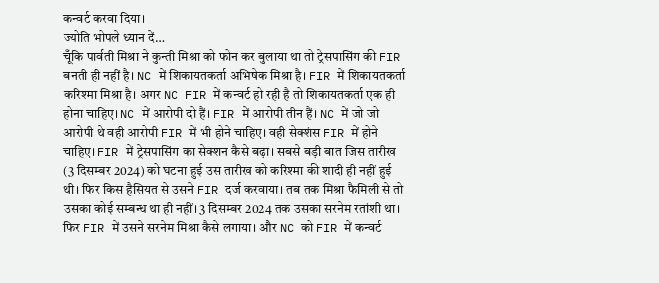कन्वर्ट करवा दिया।
ज्योति भोपले ध्यान दें…
चूँकि पार्वती मिश्रा ने कुन्ती मिश्रा को फोन कर बुलाया था तो ट्रेसपासिंग की FIR बनती ही नहीं है। NC में शिकायतकर्ता अभिषेक मिश्रा है। FIR में शिकायतकर्ता करिश्मा मिश्रा है। अगर NC FIR में कन्वर्ट हो रही है तो शिकायतकर्ता एक ही होना चाहिए। NC में आरोपी दो हैं। FIR में आरोपी तीन हैं। NC में जो जो आरोपी थे वही आरोपी FIR में भी होने चाहिए। वही सेक्शंस FIR में होने चाहिए। FIR में ट्रेसपासिंग का सेक्शन कैसे बढ़ा। सबसे बड़ी बात जिस तारीख (3 दिसम्बर 2024) को घटना हुई उस तारीख को करिश्मा की शादी ही नहीं हुई थी। फिर किस हैसियत से उसने FIR दर्ज करवाया। तब तक मिश्रा फैमिली से तो उसका कोई सम्बन्ध था ही नहीं। 3 दिसम्बर 2024 तक उसका सरनेम रतांशी था। फिर FIR में उसने सरनेम मिश्रा कैसे लगाया। और NC को FIR में कन्वर्ट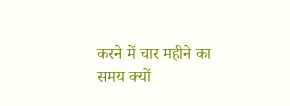करने में चार महीने का समय क्यों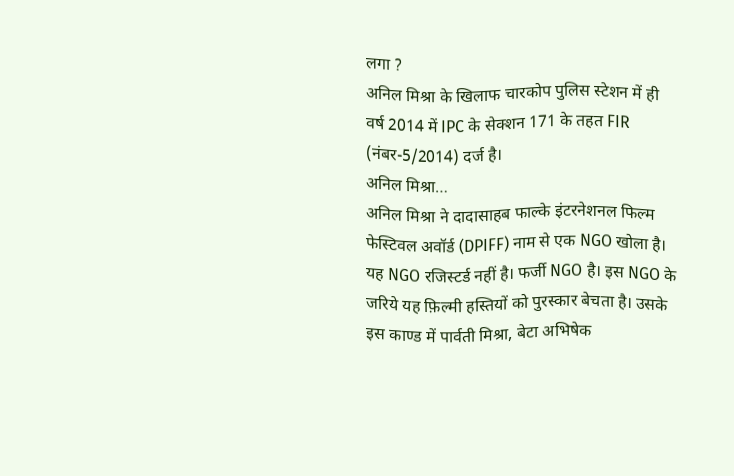लगा ?
अनिल मिश्रा के खिलाफ चारकोप पुलिस स्टेशन में ही वर्ष 2014 में IPC के सेक्शन 171 के तहत FIR (नंबर-5/2014) दर्ज है।
अनिल मिश्रा…
अनिल मिश्रा ने दादासाहब फाल्के इंटरनेशनल फिल्म फेस्टिवल अवॉर्ड (DPIFF) नाम से एक NGO खोला है। यह NGO रजिस्टर्ड नहीं है। फर्जी NGO है। इस NGO के जरिये यह फ़िल्मी हस्तियों को पुरस्कार बेचता है। उसके इस काण्ड में पार्वती मिश्रा, बेटा अभिषेक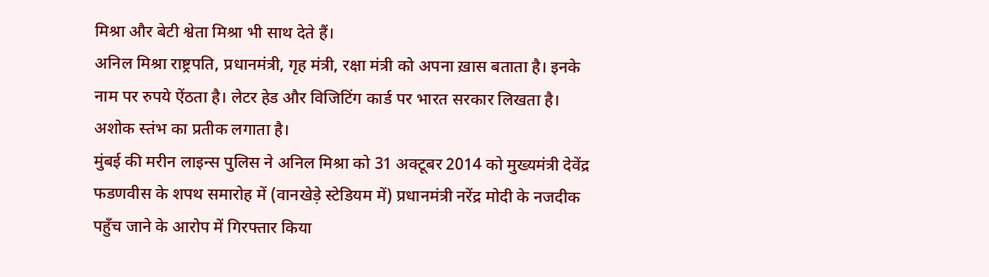मिश्रा और बेटी श्वेता मिश्रा भी साथ देते हैं।
अनिल मिश्रा राष्ट्रपति, प्रधानमंत्री, गृह मंत्री, रक्षा मंत्री को अपना ख़ास बताता है। इनके नाम पर रुपये ऐंठता है। लेटर हेड और विजिटिंग कार्ड पर भारत सरकार लिखता है। अशोक स्तंभ का प्रतीक लगाता है।
मुंबई की मरीन लाइन्स पुलिस ने अनिल मिश्रा को 31 अक्टूबर 2014 को मुख्यमंत्री देवेंद्र फडणवीस के शपथ समारोह में (वानखेड़े स्टेडियम में) प्रधानमंत्री नरेंद्र मोदी के नजदीक पहुँच जाने के आरोप में गिरफ्तार किया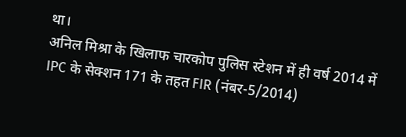था।
अनिल मिश्रा के खिलाफ चारकोप पुलिस स्टेशन में ही वर्ष 2014 में IPC के सेक्शन 171 के तहत FIR (नंबर-5/2014)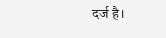दर्ज है।